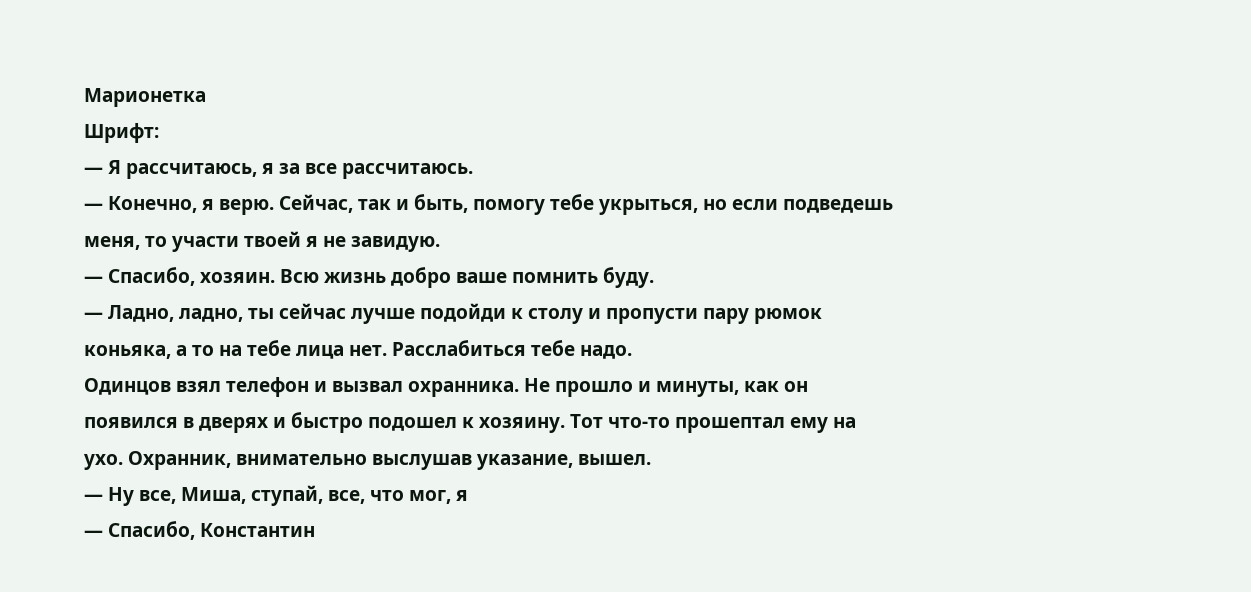Марионетка
Шрифт:
— Я рассчитаюсь, я за все рассчитаюсь.
— Конечно, я верю. Сейчас, так и быть, помогу тебе укрыться, но если подведешь меня, то участи твоей я не завидую.
— Спасибо, хозяин. Всю жизнь добро ваше помнить буду.
— Ладно, ладно, ты сейчас лучше подойди к столу и пропусти пару рюмок коньяка, а то на тебе лица нет. Расслабиться тебе надо.
Одинцов взял телефон и вызвал охранника. Не прошло и минуты, как он появился в дверях и быстро подошел к хозяину. Тот что-то прошептал ему на ухо. Охранник, внимательно выслушав указание, вышел.
— Ну все, Миша, ступай, все, что мог, я
— Спасибо, Константин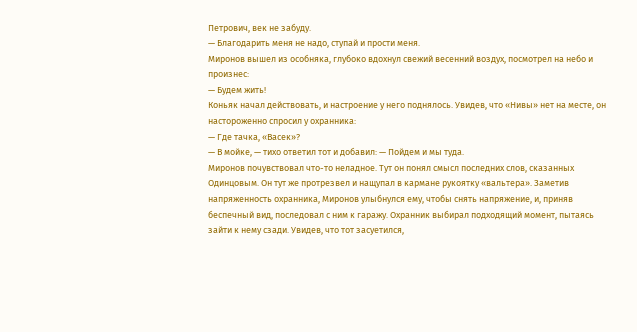Петрович, век не забуду.
— Благодарить меня не надо, ступай и прости меня.
Миронов вышел из особняка, глубоко вдохнул свежий весенний воздух, посмотрел на небо и произнес:
— Будем жить!
Коньяк начал действовать, и настроение у него поднялось. Увидев, что «Нивы» нет на месте, он настороженно спросил у охранника:
— Где тачка, «Васек»?
— В мойке, — тихо ответил тот и добавил: — Пойдем и мы туда.
Миронов почувствовал что-то неладное. Тут он понял смысл последних слов, сказанных Одинцовым. Он тут же протрезвел и нащупал в кармане рукоятку «вальтера». Заметив напряженность охранника, Миронов улыбнулся ему, чтобы снять напряжение, и, приняв беспечный вид, последовал с ним к гаражу. Охранник выбирал подходящий момент, пытаясь зайти к нему сзади. Увидев, что тот засуетился,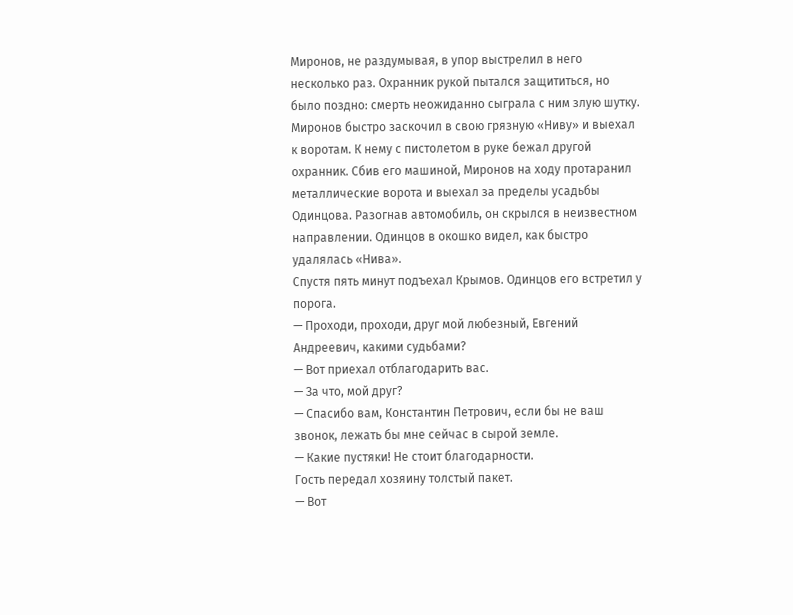Миронов, не раздумывая, в упор выстрелил в него несколько раз. Охранник рукой пытался защититься, но было поздно: смерть неожиданно сыграла с ним злую шутку. Миронов быстро заскочил в свою грязную «Ниву» и выехал к воротам. К нему с пистолетом в руке бежал другой охранник. Сбив его машиной, Миронов на ходу протаранил металлические ворота и выехал за пределы усадьбы Одинцова. Разогнав автомобиль, он скрылся в неизвестном направлении. Одинцов в окошко видел, как быстро удалялась «Нива».
Спустя пять минут подъехал Крымов. Одинцов его встретил у порога.
— Проходи, проходи, друг мой любезный, Евгений Андреевич, какими судьбами?
— Вот приехал отблагодарить вас.
— За что, мой друг?
— Спасибо вам, Константин Петрович, если бы не ваш звонок, лежать бы мне сейчас в сырой земле.
— Какие пустяки! Не стоит благодарности.
Гость передал хозяину толстый пакет.
— Вот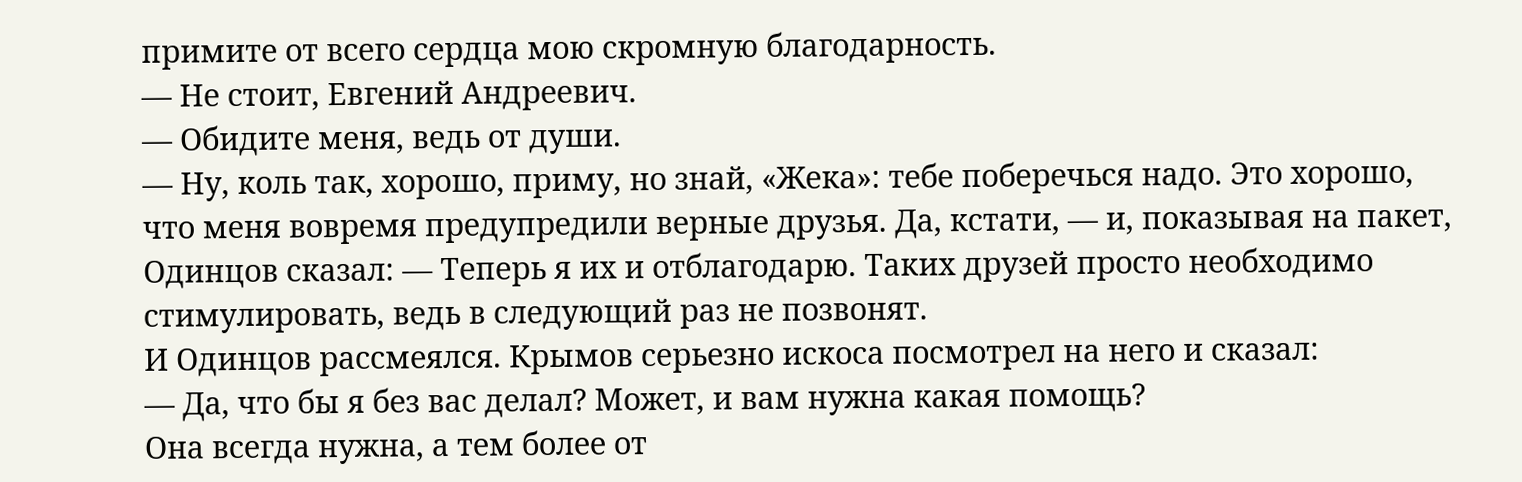примите от всего сердца мою скромную благодарность.
— Не стоит, Евгений Андреевич.
— Обидите меня, ведь от души.
— Ну, коль так, хорошо, приму, но знай, «Жека»: тебе поберечься надо. Это хорошо, что меня вовремя предупредили верные друзья. Да, кстати, — и, показывая на пакет, Одинцов сказал: — Теперь я их и отблагодарю. Таких друзей просто необходимо стимулировать, ведь в следующий раз не позвонят.
И Одинцов рассмеялся. Крымов серьезно искоса посмотрел на него и сказал:
— Да, что бы я без вас делал? Может, и вам нужна какая помощь?
Она всегда нужна, а тем более от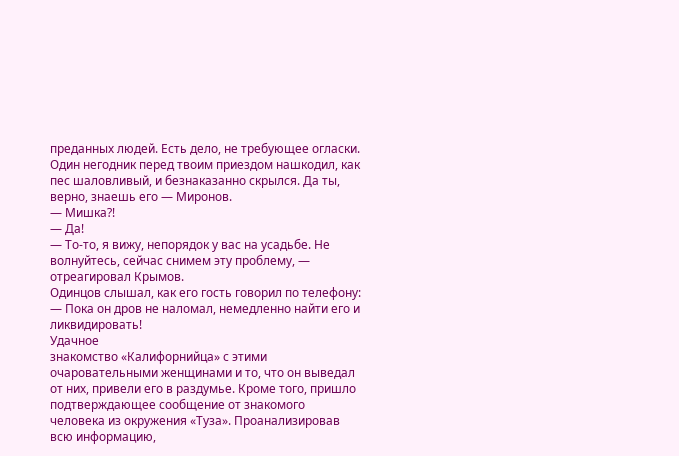преданных людей. Есть дело, не требующее огласки. Один негодник перед твоим приездом нашкодил, как пес шаловливый, и безнаказанно скрылся. Да ты, верно, знаешь его — Миронов.
— Мишка?!
— Да!
— То-то, я вижу, непорядок у вас на усадьбе. Не волнуйтесь, сейчас снимем эту проблему, — отреагировал Крымов.
Одинцов слышал, как его гость говорил по телефону:
— Пока он дров не наломал, немедленно найти его и ликвидировать!
Удачное
знакомство «Калифорнийца» с этими очаровательными женщинами и то, что он выведал от них, привели его в раздумье. Кроме того, пришло подтверждающее сообщение от знакомого человека из окружения «Туза». Проанализировав всю информацию,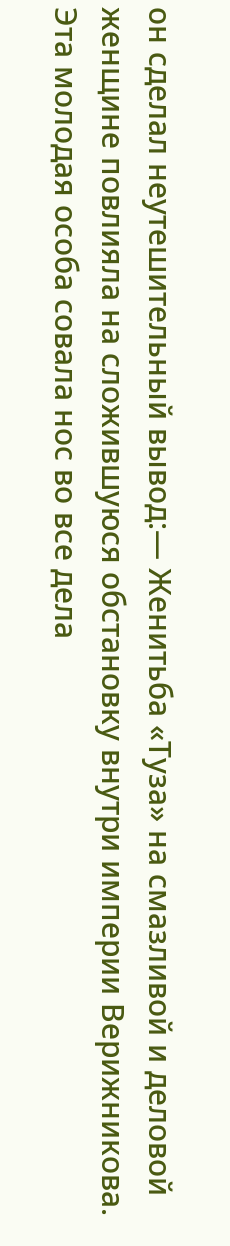он сделал неутешительный вывод:— Женитьба «Туза» на смазливой и деловой женщине повлияла на сложившуюся обстановку внутри империи Верижникова. Эта молодая особа совала нос во все дела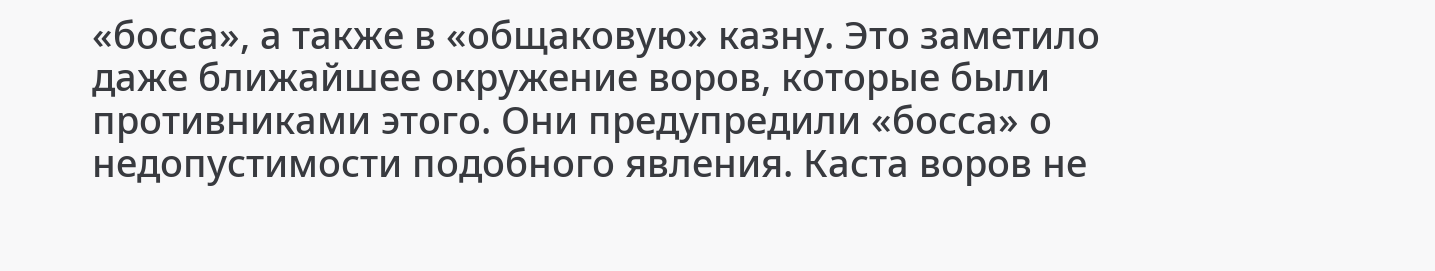«босса», а также в «общаковую» казну. Это заметило даже ближайшее окружение воров, которые были противниками этого. Они предупредили «босса» о недопустимости подобного явления. Каста воров не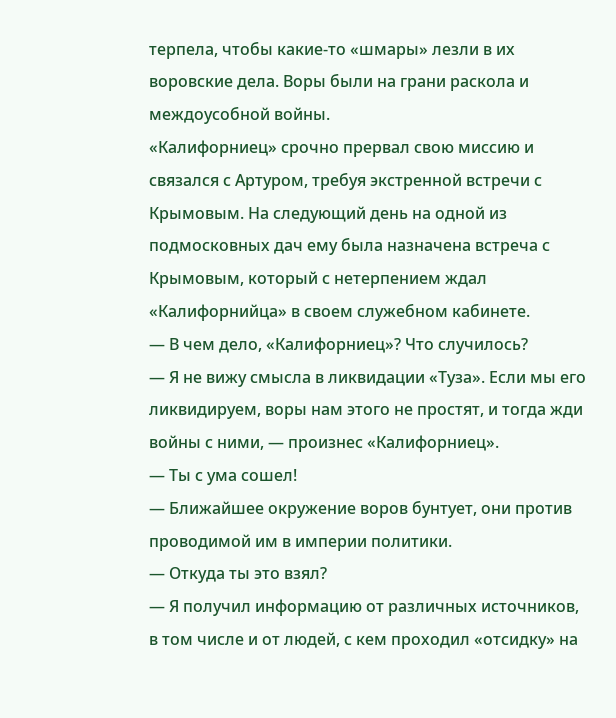терпела, чтобы какие-то «шмары» лезли в их воровские дела. Воры были на грани раскола и междоусобной войны.
«Калифорниец» срочно прервал свою миссию и связался с Артуром, требуя экстренной встречи с Крымовым. На следующий день на одной из подмосковных дач ему была назначена встреча с Крымовым, который с нетерпением ждал «Калифорнийца» в своем служебном кабинете.
— В чем дело, «Калифорниец»? Что случилось?
— Я не вижу смысла в ликвидации «Туза». Если мы его ликвидируем, воры нам этого не простят, и тогда жди войны с ними, — произнес «Калифорниец».
— Ты с ума сошел!
— Ближайшее окружение воров бунтует, они против проводимой им в империи политики.
— Откуда ты это взял?
— Я получил информацию от различных источников, в том числе и от людей, с кем проходил «отсидку» на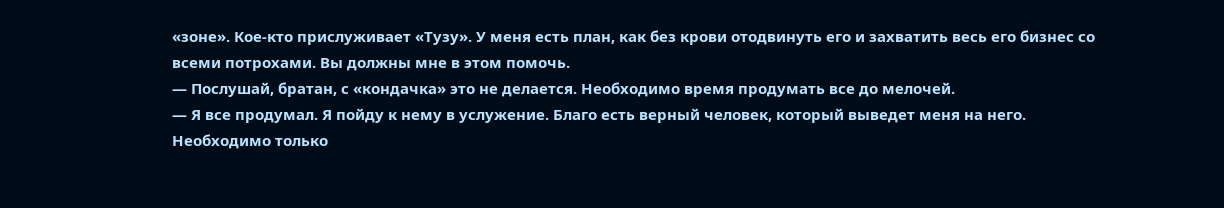«зоне». Кое-кто прислуживает «Тузу». У меня есть план, как без крови отодвинуть его и захватить весь его бизнес со всеми потрохами. Вы должны мне в этом помочь.
— Послушай, братан, с «кондачка» это не делается. Необходимо время продумать все до мелочей.
— Я все продумал. Я пойду к нему в услужение. Благо есть верный человек, который выведет меня на него. Необходимо только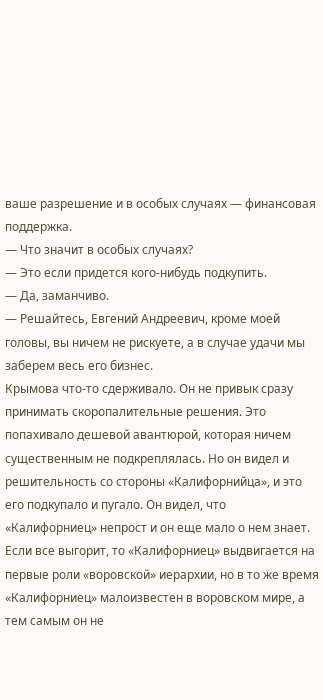ваше разрешение и в особых случаях — финансовая поддержка.
— Что значит в особых случаях?
— Это если придется кого-нибудь подкупить.
— Да, заманчиво.
— Решайтесь, Евгений Андреевич, кроме моей головы, вы ничем не рискуете, а в случае удачи мы заберем весь его бизнес.
Крымова что-то сдерживало. Он не привык сразу принимать скоропалительные решения. Это попахивало дешевой авантюрой, которая ничем существенным не подкреплялась. Но он видел и решительность со стороны «Калифорнийца», и это его подкупало и пугало. Он видел, что «Калифорниец» непрост и он еще мало о нем знает. Если все выгорит, то «Калифорниец» выдвигается на первые роли «воровской» иерархии, но в то же время «Калифорниец» малоизвестен в воровском мире, а тем самым он не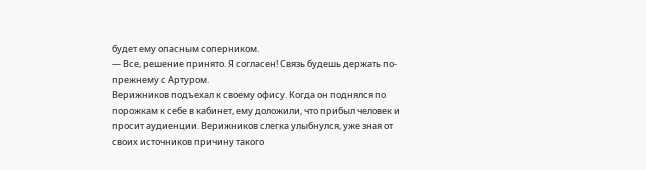будет ему опасным соперником.
— Все, решение принято. Я согласен! Связь будешь держать по-прежнему с Артуром.
Верижников подъехал к своему офису. Когда он поднялся по порожкам к себе в кабинет, ему доложили, что прибыл человек и просит аудиенции. Верижников слегка улыбнулся, уже зная от своих источников причину такого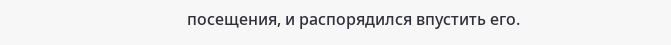посещения, и распорядился впустить его.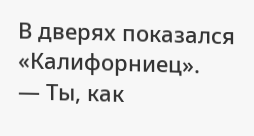В дверях показался «Калифорниец».
— Ты, как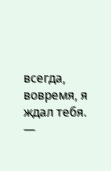всегда, вовремя, я ждал тебя.
—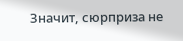Значит, сюрприза не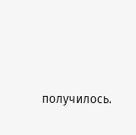получилось.